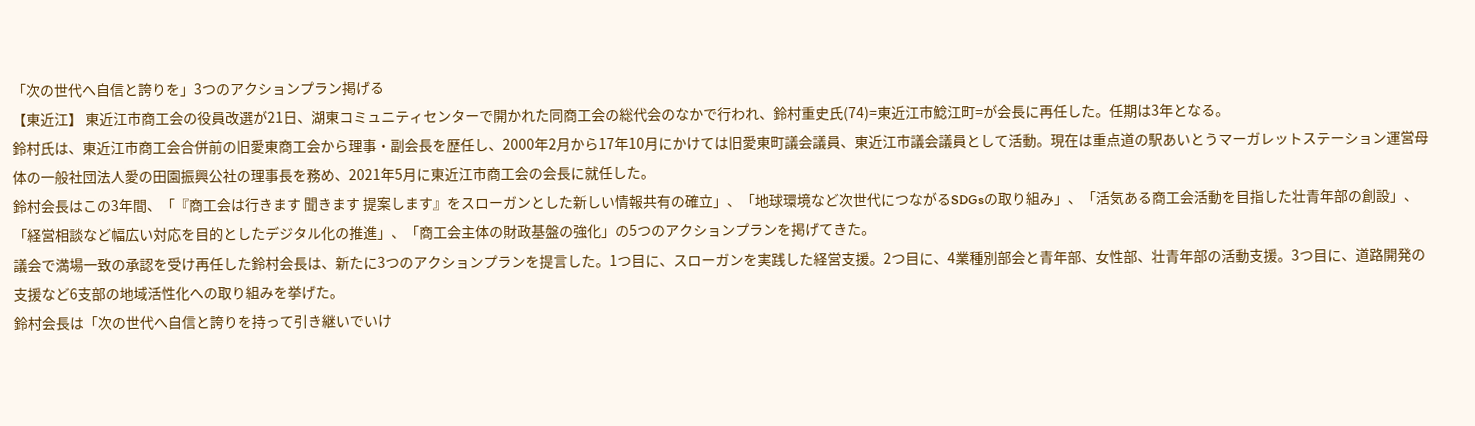「次の世代へ自信と誇りを」3つのアクションプラン掲げる
【東近江】 東近江市商工会の役員改選が21日、湖東コミュニティセンターで開かれた同商工会の総代会のなかで行われ、鈴村重史氏(74)=東近江市鯰江町=が会長に再任した。任期は3年となる。
鈴村氏は、東近江市商工会合併前の旧愛東商工会から理事・副会長を歴任し、2000年2月から17年10月にかけては旧愛東町議会議員、東近江市議会議員として活動。現在は重点道の駅あいとうマーガレットステーション運営母体の一般社団法人愛の田園振興公社の理事長を務め、2021年5月に東近江市商工会の会長に就任した。
鈴村会長はこの3年間、「『商工会は行きます 聞きます 提案します』をスローガンとした新しい情報共有の確立」、「地球環境など次世代につながるSDGsの取り組み」、「活気ある商工会活動を目指した壮青年部の創設」、「経営相談など幅広い対応を目的としたデジタル化の推進」、「商工会主体の財政基盤の強化」の5つのアクションプランを掲げてきた。
議会で満場一致の承認を受け再任した鈴村会長は、新たに3つのアクションプランを提言した。1つ目に、スローガンを実践した経営支援。2つ目に、4業種別部会と青年部、女性部、壮青年部の活動支援。3つ目に、道路開発の支援など6支部の地域活性化への取り組みを挙げた。
鈴村会長は「次の世代へ自信と誇りを持って引き継いでいけ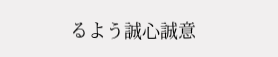るよう誠心誠意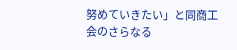努めていきたい」と同商工会のさらなる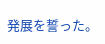発展を誓った。